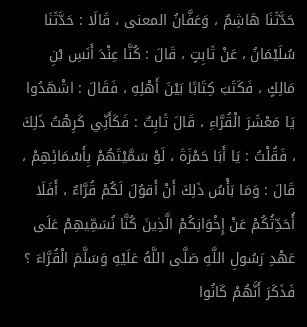حَدَّثَنَا هَاشِمٌ ، وَعَفَّانُ المعنى ، قَالَا : حَدَّثَنَا سُلَيْمَانُ ، عَنْ ثَابِتٍ ، قَالَ : كُنَّا عِنْدَ أَنَسِ بْنِ مَالِكٍ ، فَكَتَبَ كِتَابًا بَيْنَ أَهْلِهِ ، فَقَالَ : اشْهَدُوا يَا مَعْشَرَ الْقُرَّاءِ ، قَالَ ثَابِتٌ : فَكَأَنِّي كَرِهْتُ ذَلِكَ ، فَقُلْتُ : يَا أَبَا حَمْزَةَ ، لَوْ سَمَّيْتَهُمْ بِأَسْمَائِهِمْ ، قَالَ : وَمَا بَأْسُ ذَلِكَ أَنْ أَقوُلَ لَكُمْ قُرَّاءٌ ، أَفَلَا أُحَدِّثُكُمْ عَنْ إِخْوَانِكُمْ الَّذِينَ كُنَّا نُسَمِّيهِمْ عَلَى عَهْدِ رَسُولِ اللَّهِ صَلَّى اللَّهُ عَلَيْهِ وَسَلَّمَ الْقُرَّاءَ ؟ فَذَكَرَ أَنَّهُمْ كَانُوا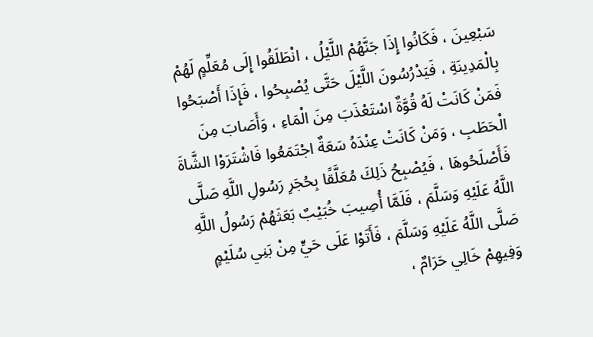سَبْعِينَ ، فَكَانُوا إِذَا جَنَّهُمْ اللَّيْلُ ، انْطَلَقُوا إِلَى مُعَلِّمٍ لَهُمْ بِالْمَدِينَةِ ، فَيَدْرُسُونَ اللَّيْلَ حَتَّى يُصْبِحُوا ، فَإِذَا أَصْبَحُوا فَمَنْ كَانَتْ لَهُ قُوَّةٌ اسْتَعْذَبَ مِنَ الْمَاءِ ، وَأَصَابَ مِنَ الْحَطَبِ ، وَمَنْ كَانَتْ عِنْدَهُ سَعَةٌ اجْتَمَعُوا فَاشْتَرَوْا الشَّاةَ فَأَصْلَحُوهَا ، فَيُصْبِحُ ذَلِكَ مُعَلَّقًا بِحُجَرِ رَسُولِ اللَّهِ صَلَّى اللَّهُ عَلَيْهِ وَسَلَّمَ ، فَلَمَّا أُصِيبَ خُبَيْبٌ بَعَثَهُمْ رَسُولُ اللَّهِ صَلَّى اللَّهُ عَلَيْهِ وَسَلَّمَ ، فَأَتَوْا عَلَى حَيٍّ مِنْ بَنِي سُلَيْمٍ وَفِيهِمْ خَالِي حَرَامٌ ،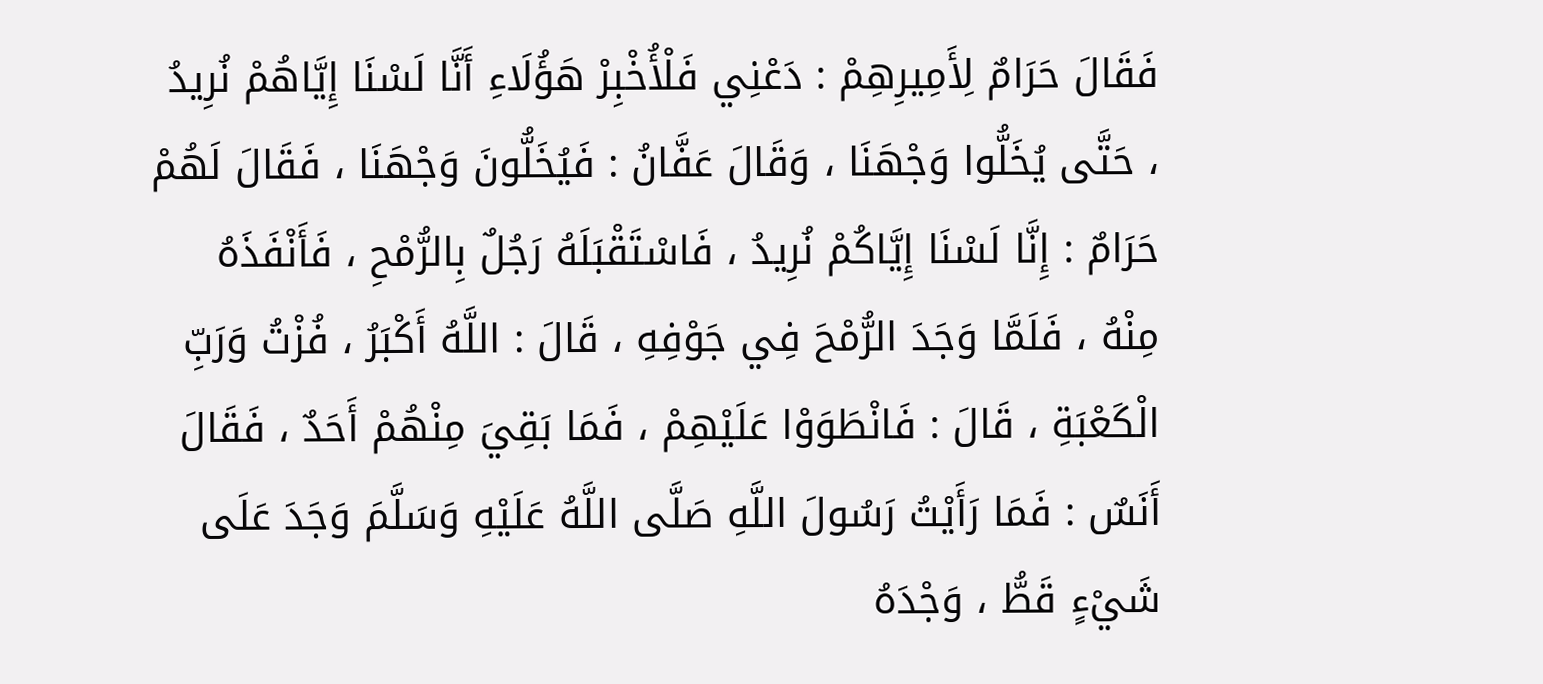فَقَالَ حَرَامٌ لِأَمِيرِهِمْ : دَعْنِي فَلْأُخْبِرْ هَؤُلَاءِ أَنَّا لَسْنَا إِيَّاهُمْ نُرِيدُ ، حَتَّى يُخَلُّوا وَجْهَنَا ، وَقَالَ عَفَّانُ : فَيُخَلُّونَ وَجْهَنَا ، فَقَالَ لَهُمْ حَرَامٌ : إِنَّا لَسْنَا إِيَّاكُمْ نُرِيدُ ، فَاسْتَقْبَلَهُ رَجُلٌ بِالرُّمْحِ ، فَأَنْفَذَهُ مِنْهُ ، فَلَمَّا وَجَدَ الرُّمْحَ فِي جَوْفِهِ ، قَالَ : اللَّهُ أَكْبَرُ ، فُزْتُ وَرَبِّ الْكَعْبَةِ ، قَالَ : فَانْطَوَوْا عَلَيْهِمْ ، فَمَا بَقِيَ مِنْهُمْ أَحَدٌ ، فَقَالَ أَنَسٌ : فَمَا رَأَيْتُ رَسُولَ اللَّهِ صَلَّى اللَّهُ عَلَيْهِ وَسَلَّمَ وَجَدَ عَلَى شَيْءٍ قَطُّ ، وَجْدَهُ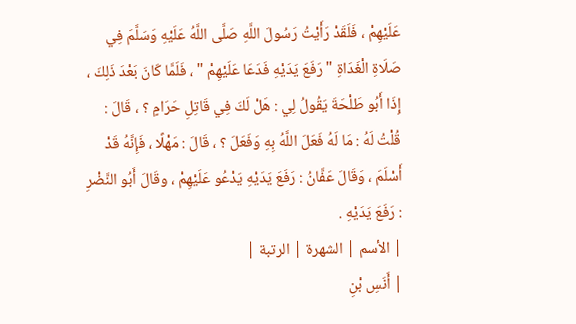عَلَيْهِمْ ، فَلَقَدْ رَأَيْتُ رَسُولَ اللَّهِ صَلَّى اللَّهُ عَلَيْهِ وَسَلَّمَ فِي صَلَاةِ الْغَدَاةِ " رَفَعَ يَدَيْهِ فَدَعَا عَلَيْهِمْ " ، فَلَمَّا كَانَ بَعْدَ ذَلِكَ ، إِذَا أَبُو طَلْحَةَ يَقُولُ لِي : هَلْ لَكَ فِي قَاتِلِ حَرَامٍ ؟ ، قَالَ : قُلْتُ لَهُ : مَا لَهُ فَعَلَ اللَّهُ بِهِ وَفَعَلَ ؟ ، قَالَ : مَهْلًا ، فَإِنَّهُ قَدْ أَسْلَمَ ، وَقَالَ عَفَّانُ : رَفَعَ يَدَيْهِ يَدْعُو عَلَيْهِمْ ، وقَالَ أَبُو النَّضْرِ : رَفَعَ يَدَيْهِ .
| الأسم | الشهرة | الرتبة |
| أَنَسِ بْنِ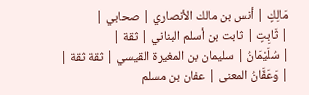مَالِكٍ | أنس بن مالك الأنصاري | صحابي |
| ثَابِتٍ | ثابت بن أسلم البناني | ثقة |
| سُلَيْمَانُ | سليمان بن المغيرة القيسي | ثقة ثقة |
| وَعَفَّانُ المعنى | عفان بن مسلم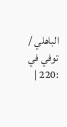الباهلي / توفي في :220 |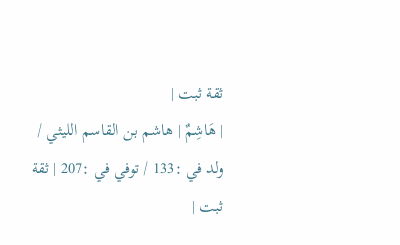ثقة ثبت |
| هَاشِمٌ | هاشم بن القاسم الليثي / ولد في :133 / توفي في :207 | ثقة ثبت |